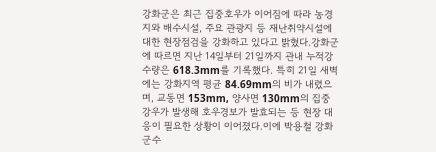강화군은 최근 집중호우가 이어짐에 따라 농경지와 배수시설, 주요 관광지 등 재난취약시설에 대한 현장점검을 강화하고 있다고 밝혔다.강화군에 따르면 지난 14일부터 21일까지 관내 누적강수량은 618.3mm를 기록했다. 특히 21일 새벽에는 강화지역 평균 84.69mm의 비가 내렸으며, 교동면 153mm, 양사면 130mm의 집중강우가 발생해 호우경보가 발효되는 등 현장 대응이 필요한 상황이 이어졌다.이에 박용철 강화군수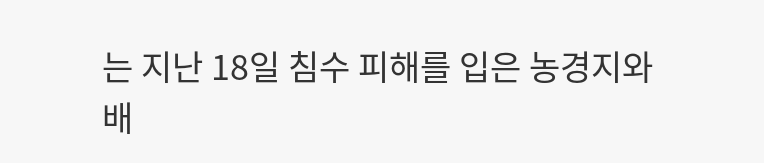는 지난 18일 침수 피해를 입은 농경지와 배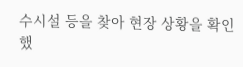수시설 등을 찾아 현장 상황을 확인했